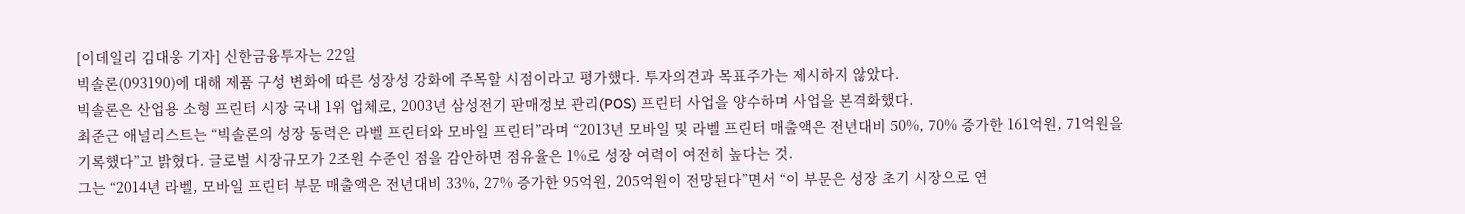[이데일리 김대웅 기자] 신한금융투자는 22일
빅솔론(093190)에 대해 제품 구성 변화에 따른 성장성 강화에 주목할 시점이라고 평가했다. 투자의견과 목표주가는 제시하지 않았다.
빅솔론은 산업용 소형 프린터 시장 국내 1위 업체로, 2003년 삼성전기 판매정보 관리(POS) 프린터 사업을 양수하며 사업을 본격화했다.
최준근 애널리스트는 “빅솔론의 성장 동력은 라벨 프린터와 모바일 프린터”라며 “2013년 모바일 및 라벨 프린터 매출액은 전년대비 50%, 70% 증가한 161억원, 71억원을 기록했다”고 밝혔다. 글로벌 시장규모가 2조원 수준인 점을 감안하면 점유율은 1%로 성장 여력이 여전히 높다는 것.
그는 “2014년 라벨, 모바일 프린터 부문 매출액은 전년대비 33%, 27% 증가한 95억원, 205억원이 전망된다”면서 “이 부문은 성장 초기 시장으로 연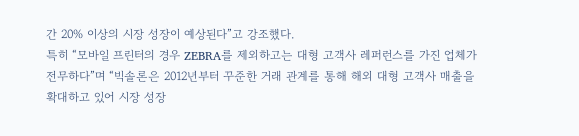간 20% 이상의 시장 성장이 예상된다”고 강조했다.
특히 “모바일 프린터의 경우 ZEBRA를 제외하고는 대형 고객사 레퍼런스를 가진 업체가 전무하다”며 “빅솔론은 2012년부터 꾸준한 거래 관계를 통해 해외 대형 고객사 매출을 확대하고 있어 시장 성장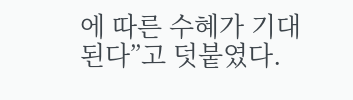에 따른 수혜가 기대된다”고 덧붙였다.